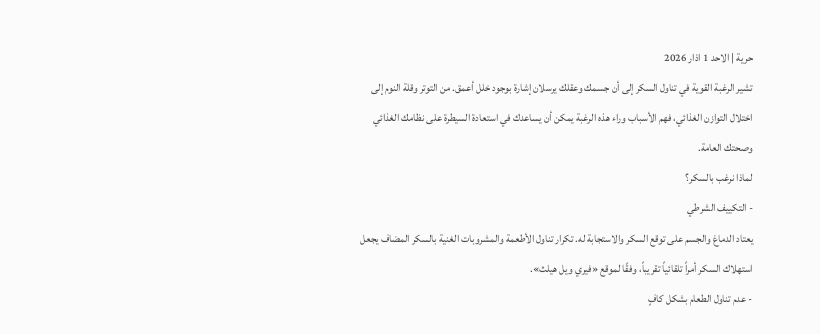حرية | الاحد 1 اذار 2026
تشير الرغبة القوية في تناول السكر إلى أن جسمك وعقلك يرسلان إشارة بوجود خلل أعمق. من التوتر وقلة النوم إلى اختلال التوازن الغذائي، فهم الأسباب وراء هذه الرغبة يمكن أن يساعدك في استعادة السيطرة على نظامك الغذائي وصحتك العامة.
لماذا نرغب بالسكر؟
- التكييف الشرطي
يعتاد الدماغ والجسم على توقع السكر والاستجابة له. تكرار تناول الأطعمة والمشروبات الغنية بالسكر المضاف يجعل استهلاك السكر أمراً تلقائياً تقريباً، وفقًا لموقع «فيري ويل هيلث».
- عدم تناول الطعام بشكل كافٍ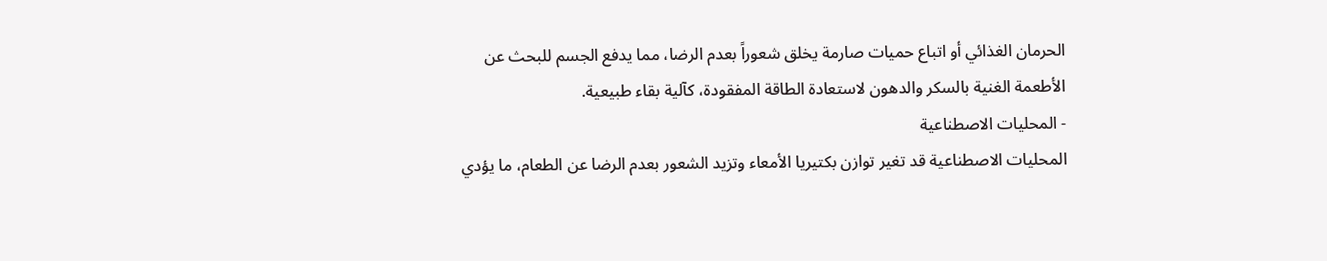الحرمان الغذائي أو اتباع حميات صارمة يخلق شعوراً بعدم الرضا، مما يدفع الجسم للبحث عن الأطعمة الغنية بالسكر والدهون لاستعادة الطاقة المفقودة، كآلية بقاء طبيعية.
- المحليات الاصطناعية
المحليات الاصطناعية قد تغير توازن بكتيريا الأمعاء وتزيد الشعور بعدم الرضا عن الطعام، ما يؤدي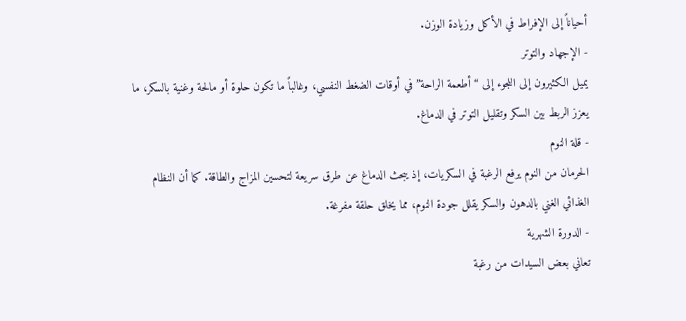أحياناً إلى الإفراط في الأكل وزيادة الوزن.
- الإجهاد والتوتر
يميل الكثيرون إلى اللجوء إلى “أطعمة الراحة” في أوقات الضغط النفسي، وغالباً ما تكون حلوة أو مالحة وغنية بالسكر، ما يعزز الربط بين السكر وتقليل التوتر في الدماغ.
- قلة النوم
الحرمان من النوم يرفع الرغبة في السكريات، إذ يبحث الدماغ عن طرق سريعة لتحسين المزاج والطاقة. كما أن النظام الغذائي الغني بالدهون والسكر يقلل جودة النوم، مما يخلق حلقة مفرغة.
- الدورة الشهرية
تعاني بعض السيدات من رغبة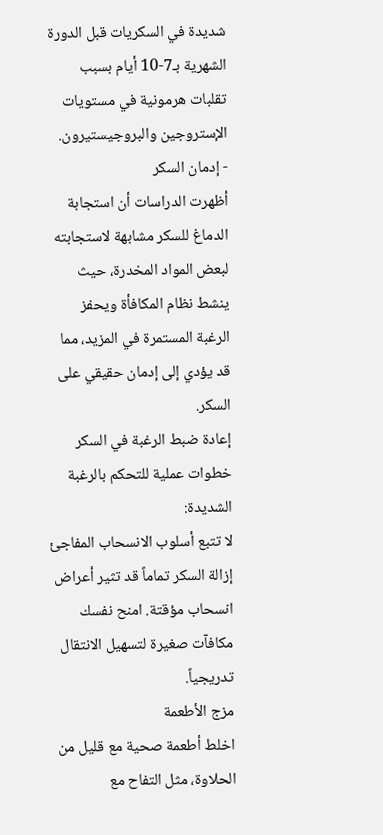شديدة في السكريات قبل الدورة الشهرية بـ7-10 أيام بسبب تقلبات هرمونية في مستويات الإستروجين والبروجيستيرون.
- إدمان السكر
أظهرت الدراسات أن استجابة الدماغ للسكر مشابهة لاستجابته لبعض المواد المخدرة، حيث ينشط نظام المكافأة ويحفز الرغبة المستمرة في المزيد، مما قد يؤدي إلى إدمان حقيقي على السكر.
إعادة ضبط الرغبة في السكر
خطوات عملية للتحكم بالرغبة الشديدة:
لا تتبع أسلوب الانسحاب المفاجئ
إزالة السكر تماماً قد تثير أعراض انسحاب مؤقتة. امنح نفسك مكافآت صغيرة لتسهيل الانتقال تدريجياً.
مزج الأطعمة
اخلط أطعمة صحية مع قليل من الحلاوة، مثل التفاح مع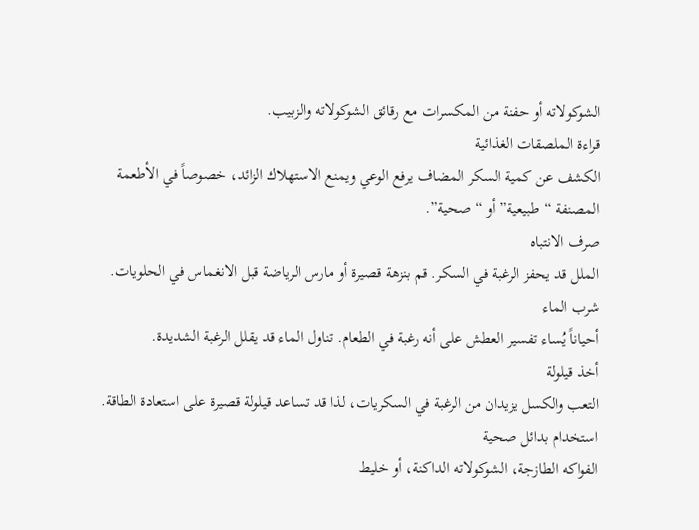الشوكولاته أو حفنة من المكسرات مع رقائق الشوكولاته والزبيب.
قراءة الملصقات الغذائية
الكشف عن كمية السكر المضاف يرفع الوعي ويمنع الاستهلاك الزائد، خصوصاً في الأطعمة المصنفة “طبيعية” أو “صحية”.
صرف الانتباه
الملل قد يحفز الرغبة في السكر. قم بنزهة قصيرة أو مارس الرياضة قبل الانغماس في الحلويات.
شرب الماء
أحياناً يُساء تفسير العطش على أنه رغبة في الطعام. تناول الماء قد يقلل الرغبة الشديدة.
أخذ قيلولة
التعب والكسل يزيدان من الرغبة في السكريات، لذا قد تساعد قيلولة قصيرة على استعادة الطاقة.
استخدام بدائل صحية
الفواكه الطازجة، الشوكولاته الداكنة، أو خليط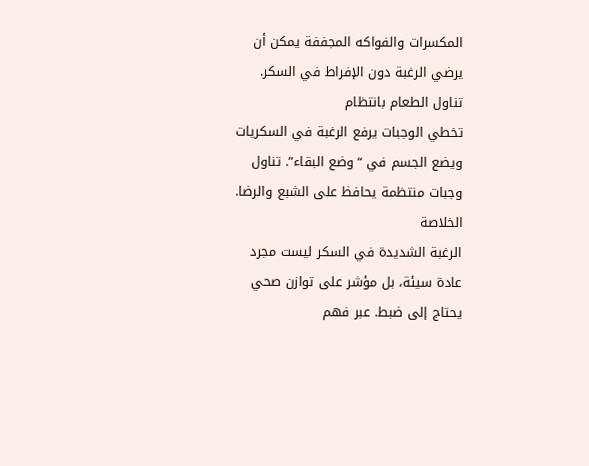المكسرات والفواكه المجففة يمكن أن يرضي الرغبة دون الإفراط في السكر.
تناول الطعام بانتظام
تخطي الوجبات يرفع الرغبة في السكريات ويضع الجسم في “وضع البقاء”. تناول وجبات منتظمة يحافظ على الشبع والرضا.
الخلاصة
الرغبة الشديدة في السكر ليست مجرد عادة سيئة، بل مؤشر على توازن صحي يحتاج إلى ضبط. عبر فهم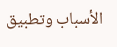الأسباب وتطبيق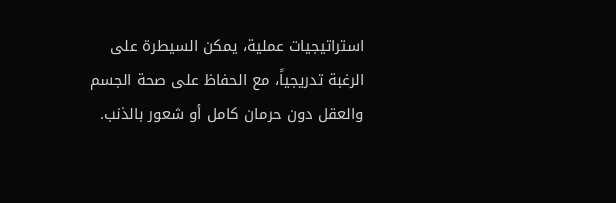استراتيجيات عملية، يمكن السيطرة على الرغبة تدريجياً، مع الحفاظ على صحة الجسم والعقل دون حرمان كامل أو شعور بالذنب.